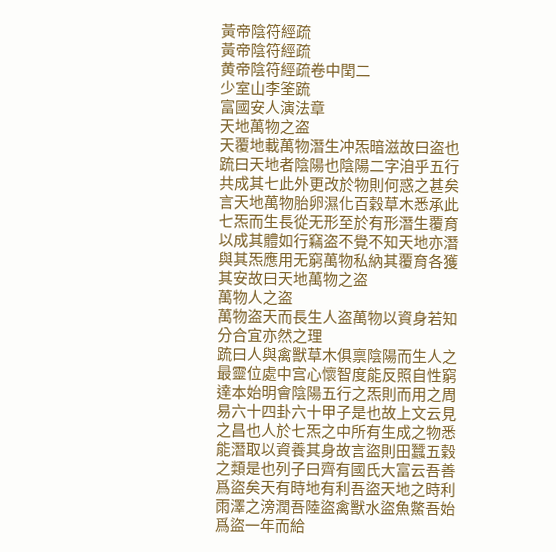黃帝陰符經疏
黃帝陰符經疏
黄帝陰符經疏卷中閏二
少室山李筌䟽
富國安人演法章
天地萬物之盗
天覆地載萬物潛生冲炁暗滋故曰盗也
䟽曰天地者陰陽也陰陽二字洎乎五行
共成其七此外更改於物則何惑之甚矣
言天地萬物胎卵濕化百穀草木悉承此
七炁而生長從无形至於有形潛生覆育
以成其體如行竊盗不覺不知天地亦潛
與其炁應用无窮萬物私納其覆育各獲
其安故曰天地萬物之盗
萬物人之盗
萬物盗天而長生人盗萬物以資身若知
分合宜亦然之理
䟽曰人與禽獸草木俱禀陰陽而生人之
最靈位處中宫心懷智度能反照自性窮
達本始明會陰陽五行之炁則而用之周
易六十四卦六十甲子是也故上文云見
之昌也人於七炁之中所有生成之物悉
能潛取以資養其身故言盜則田蠶五穀
之類是也列子曰齊有國氏大富云吾善
爲盜矣天有時地有利吾盜天地之時利
雨澤之滂潤吾陸盜禽獸水盜魚鱉吾始
爲盜一年而給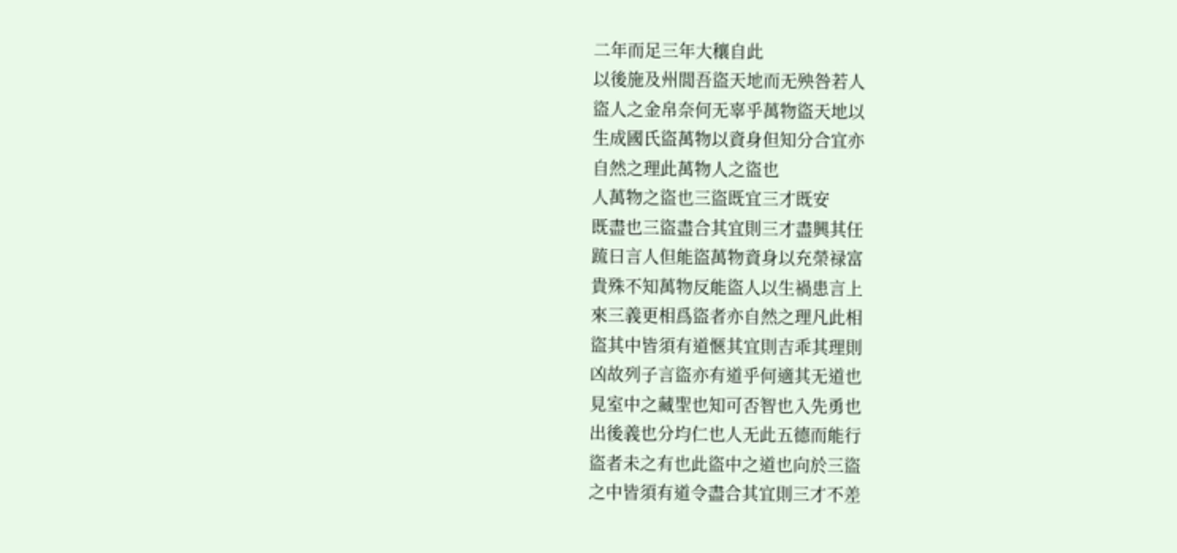二年而足三年大穰自此
以後施及州閭吾盜天地而无殃咎若人
盜人之金帛奈何无辜乎萬物盜天地以
生成國氏盜萬物以資身但知分合宜亦
自然之理此萬物人之盜也
人萬物之盜也三盜既宜三才既安
既盡也三盜盡合其宜則三才盡興其任
䟽曰言人但能盜萬物資身以充榮禄富
貴殊不知萬物反能盜人以生禍患言上
來三義更相爲盜者亦自然之理凡此相
盜其中皆須有道愜其宜則吉乖其理則
凶故列子言盜亦有道乎何適其无道也
見室中之藏聖也知可否智也入先勇也
出後義也分均仁也人无此五德而能行
盜者未之有也此盜中之道也向於三盜
之中皆須有道令盡合其宜則三才不差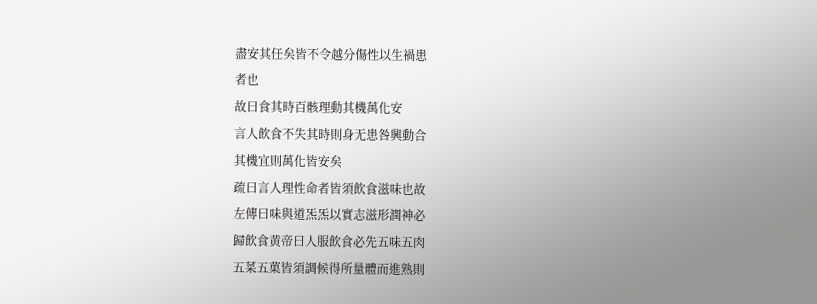盡安其任矣皆不令越分傷性以生禍患
者也
故曰食其時百骸理動其機萬化安
言人飲食不失其時則身无患咎興動合
其機宜則萬化皆安矣
疏曰言人理性命者皆須飲食滋味也故
左傳曰味與道炁炁以實志滋形潤神必
歸飲食黄帝曰人服飲食必先五味五肉
五菜五菓皆須調候得所量體而進熟則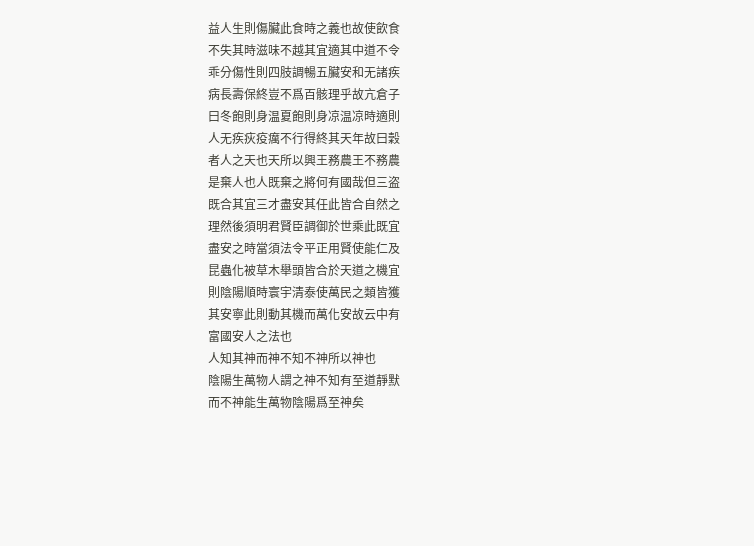益人生則傷臟此食時之義也故使飲食
不失其時滋味不越其宜適其中道不令
乖分傷性則四肢調暢五臟安和无諸疾
病長壽保終豈不爲百骸理乎故亢倉子
曰冬飽則身温夏飽則身凉温凉時適則
人无疾疢疫癘不行得終其天年故曰穀
者人之天也天所以興王務農王不務農
是棄人也人既棄之將何有國哉但三盗
既合其宜三才盡安其任此皆合自然之
理然後須明君賢臣調御於世乘此既宜
盡安之時當須法令平正用賢使能仁及
昆蟲化被草木舉頭皆合於天道之機宜
則陰陽順時寰宇清泰使萬民之類皆獲
其安寧此則動其機而萬化安故云中有
富國安人之法也
人知其神而神不知不神所以神也
陰陽生萬物人謂之神不知有至道靜默
而不神能生萬物陰陽爲至神矣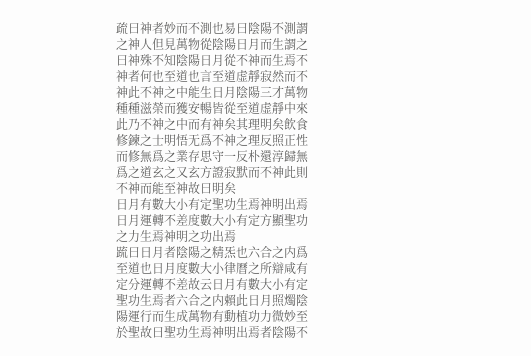疏曰神者妙而不測也易曰陰陽不測謂
之神人但見萬物從陰陽日月而生謂之
曰神殊不知陰陽日月從不神而生焉不
神者何也至道也言至道虚靜寂然而不
神此不神之中能生日月陰陽三才萬物
種種滋榮而獲安暢皆從至道虚靜中來
此乃不神之中而有神矣其理明矣飲食
修鍊之士明悟无爲不神之理反照正性
而修無爲之業存思守一反朴還淳歸無
爲之道玄之又玄方證寂默而不神此則
不神而能至神故曰明矣
日月有數大小有定聖功生焉神明出焉
日月運轉不差度數大小有定方顯聖功
之力生焉神明之功出焉
䟽曰日月者陰陽之精炁也六合之内爲
至道也日月度數大小律曆之所辯咸有
定分運轉不差故云日月有數大小有定
聖功生焉者六合之内賴此日月照燭陰
陽運行而生成萬物有動植功力微妙至
於聖故曰聖功生焉神明出焉者陰陽不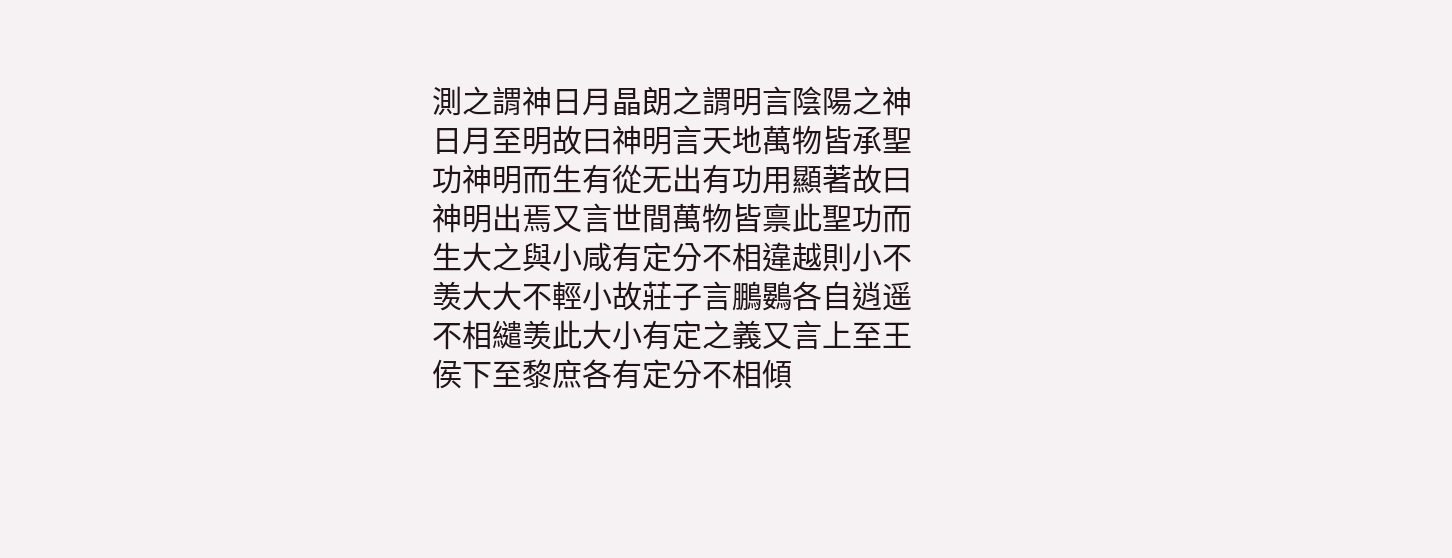測之謂神日月晶朗之謂明言陰陽之神
日月至明故曰神明言天地萬物皆承聖
功神明而生有從无出有功用顯著故曰
神明出焉又言世間萬物皆禀此聖功而
生大之與小咸有定分不相違越則小不
羡大大不輕小故莊子言鵬鷃各自逍遥
不相繾羡此大小有定之義又言上至王
侯下至黎庶各有定分不相傾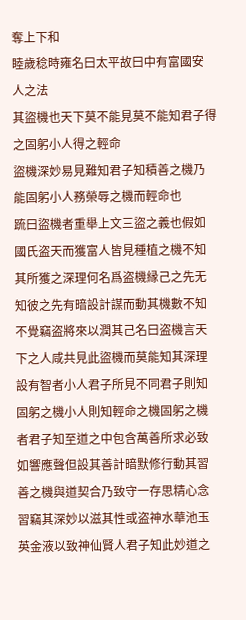奪上下和
睦歲稔時雍名曰太平故曰中有富國安
人之法
其盜機也天下莫不能見莫不能知君子得
之固躬小人得之輕命
盜機深妙易見難知君子知積善之機乃
能固躬小人務榮辱之機而輕命也
䟽曰盜機者重舉上文三盜之義也假如
國氏盗天而獲富人皆見種植之機不知
其所獲之深理何名爲盗機縁己之先无
知彼之先有暗設計謀而動其機數不知
不覺竊盗將來以潤其己名曰盗機言天
下之人咸共見此盜機而莫能知其深理
設有智者小人君子所見不同君子則知
固躬之機小人則知輕命之機固躬之機
者君子知至道之中包含萬善所求必致
如響應聲但設其善計暗默修行動其習
善之機與道契合乃致守一存思精心念
習竊其深妙以滋其性或盗神水華池玉
英金液以致神仙賢人君子知此妙道之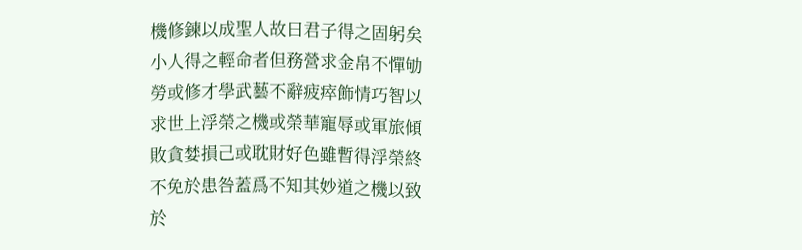機修鍊以成聖人故曰君子得之固躬矣
小人得之輕命者但務營求金帛不憚劬
勞或修才學武藝不辭疲瘁飾情巧智以
求世上浮榮之機或榮華寵辱或軍旅傾
敗貪婪損己或耽財好色雖暫得浮榮終
不免於患咎蓋爲不知其妙道之機以致
於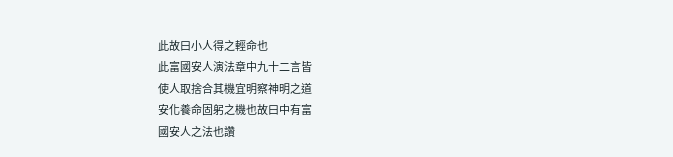此故曰小人得之輕命也
此富國安人演法章中九十二言皆
使人取捨合其機宜明察神明之道
安化養命固躬之機也故曰中有富
國安人之法也讚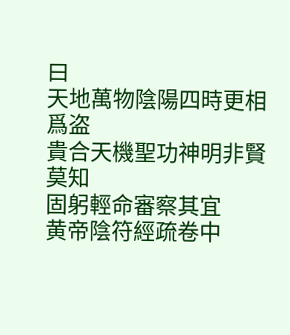曰
天地萬物陰陽四時更相爲盗
貴合天機聖功神明非賢莫知
固躬輕命審察其宜
黄帝陰符經疏卷中